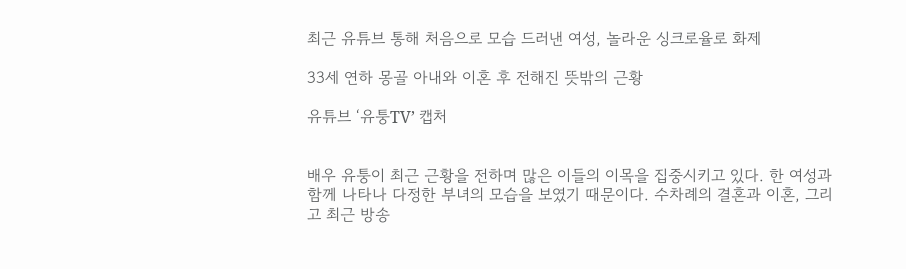최근 유튜브 통해 처음으로 모습 드러낸 여성, 놀라운 싱크로율로 화제

33세 연하 몽골 아내와 이혼 후 전해진 뜻밖의 근황

유튜브 ‘유퉁TV’ 캡처


배우 유퉁이 최근 근황을 전하며 많은 이들의 이목을 집중시키고 있다. 한 여성과 함께 나타나 다정한 부녀의 모습을 보였기 때문이다. 수차례의 결혼과 이혼, 그리고 최근 방송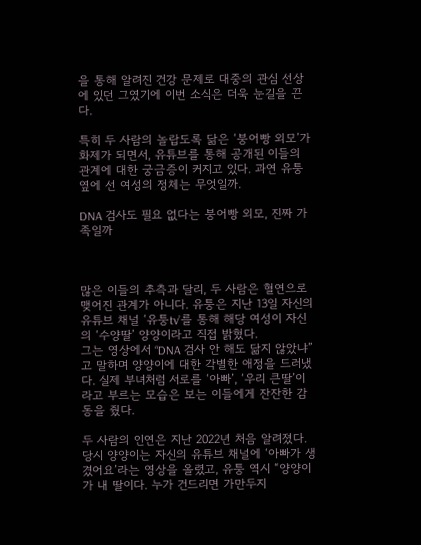을 통해 알려진 건강 문제로 대중의 관심 선상에 있던 그였기에 이번 소식은 더욱 눈길을 끈다.

특히 두 사람의 놀랍도록 닮은 ‘붕어빵 외모’가 화제가 되면서, 유튜브를 통해 공개된 이들의 관계에 대한 궁금증이 커지고 있다. 과연 유퉁 옆에 선 여성의 정체는 무엇일까.

DNA 검사도 필요 없다는 붕어빵 외모, 진짜 가족일까



많은 이들의 추측과 달리, 두 사람은 혈연으로 맺어진 관계가 아니다. 유퉁은 지난 13일 자신의 유튜브 채널 ‘유퉁tv’를 통해 해당 여성이 자신의 ‘수양딸’ 양양이라고 직접 밝혔다.
그는 영상에서 “DNA 검사 안 해도 닮지 않았냐”고 말하며 양양이에 대한 각별한 애정을 드러냈다. 실제 부녀처럼 서로를 ‘아빠’, ‘우리 큰딸’이라고 부르는 모습은 보는 이들에게 잔잔한 감동을 줬다.

두 사람의 인연은 지난 2022년 처음 알려졌다. 당시 양양이는 자신의 유튜브 채널에 ‘아빠가 생겼어요’라는 영상을 올렸고, 유퉁 역시 “양양이가 내 딸이다. 누가 건드리면 가만두지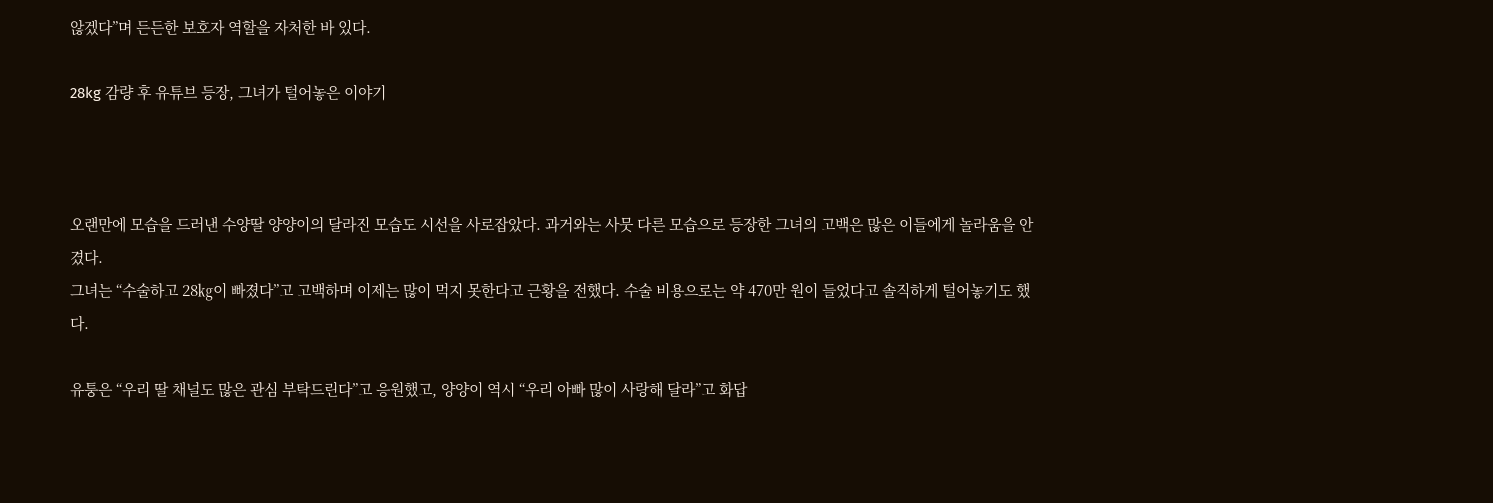않겠다”며 든든한 보호자 역할을 자처한 바 있다.

28kg 감량 후 유튜브 등장, 그녀가 털어놓은 이야기



오랜만에 모습을 드러낸 수양딸 양양이의 달라진 모습도 시선을 사로잡았다. 과거와는 사뭇 다른 모습으로 등장한 그녀의 고백은 많은 이들에게 놀라움을 안겼다.
그녀는 “수술하고 28㎏이 빠졌다”고 고백하며 이제는 많이 먹지 못한다고 근황을 전했다. 수술 비용으로는 약 470만 원이 들었다고 솔직하게 털어놓기도 했다.

유퉁은 “우리 딸 채널도 많은 관심 부탁드린다”고 응원했고, 양양이 역시 “우리 아빠 많이 사랑해 달라”고 화답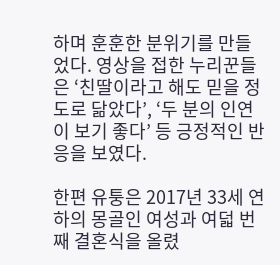하며 훈훈한 분위기를 만들었다. 영상을 접한 누리꾼들은 ‘친딸이라고 해도 믿을 정도로 닮았다’, ‘두 분의 인연이 보기 좋다’ 등 긍정적인 반응을 보였다.

한편 유퉁은 2017년 33세 연하의 몽골인 여성과 여덟 번째 결혼식을 올렸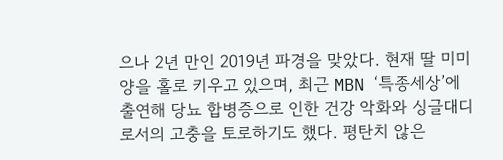으나 2년 만인 2019년 파경을 맞았다. 현재 딸 미미 양을 홀로 키우고 있으며, 최근 MBN ‘특종세상’에 출연해 당뇨 합병증으로 인한 건강 악화와 싱글대디로서의 고충을 토로하기도 했다. 평탄치 않은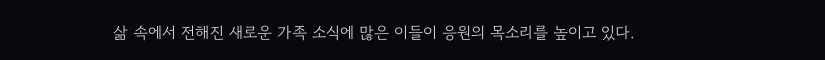삶 속에서 전해진 새로운 가족 소식에 많은 이들이 응원의 목소리를 높이고 있다.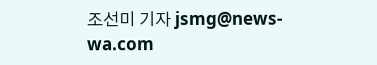조선미 기자 jsmg@news-wa.com